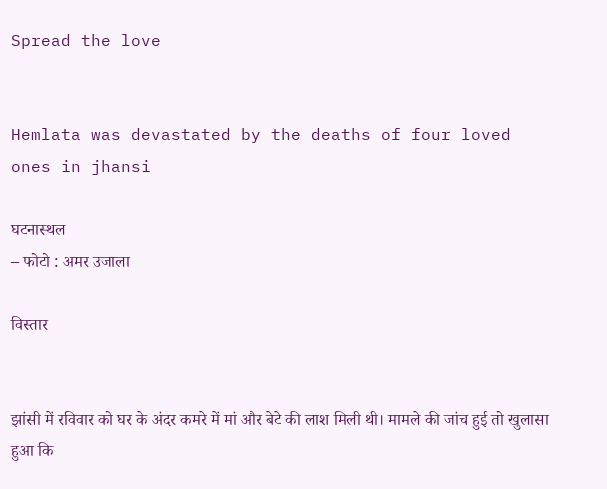Spread the love


Hemlata was devastated by the deaths of four loved ones in jhansi

घटनास्थल
– फोटो : अमर उजाला

विस्तार


झांसी में रविवार को घर के अंदर कमरे में मां और बेटे की लाश मिली थी। मामले की जांच हुई तो खुलासा हुआ कि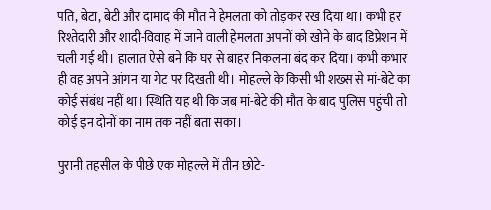पति, बेटा, बेटी और दामाद की मौत ने हेमलता को तोड़कर रख दिया था। कभी हर रिश्तेदारी और शादी-विवाह में जाने वाली हेमलता अपनों को खोने के बाद डिप्रेशन में चली गई थी। हालात ऐसे बने कि घर से बाहर निकलना बंद कर दिया। कभी कभार ही वह अपने आंगन या गेट पर दिखती थी। मोहल्ले के किसी भी शख्स से मां-बेटे का कोई संबंध नहीं था। स्थिति यह थी कि जब मां-बेटे की मौत के बाद पुलिस पहुंची तो कोई इन दोनों का नाम तक नहीं बता सका।

पुरानी तहसील के पीछे एक मोहल्ले में तीन छोटे-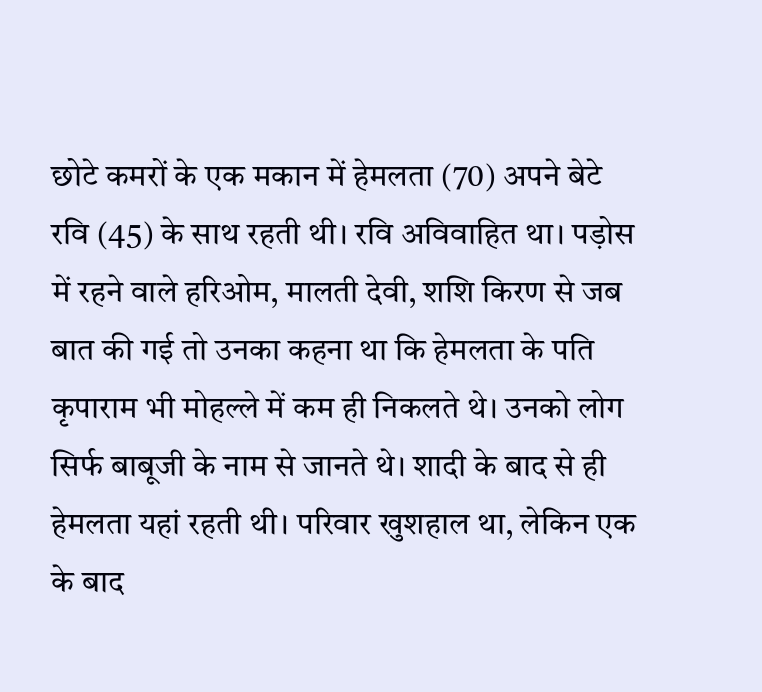छोटे कमरों के एक मकान में हेमलता (70) अपने बेटे रवि (45) के साथ रहती थी। रवि अविवाहित था। पड़ोस में रहने वाले हरिओम, मालती देवी, शशि किरण से जब बात की गई तो उनका कहना था कि हेमलता के पति कृपाराम भी मोहल्ले में कम ही निकलते थे। उनको लोग सिर्फ बाबूजी के नाम से जानते थे। शादी के बाद से ही हेमलता यहां रहती थी। परिवार खुशहाल था, लेकिन एक के बाद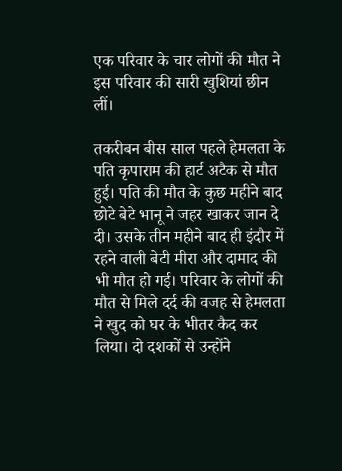एक परिवार के चार लोगों की मौत ने इस परिवार की सारी खुशियां छीन लीं।

तकरीबन बीस साल पहले हेमलता के पति कृपाराम की हार्ट अटैक से मौत हुई। पति की मौत के कुछ महीने बाद छोटे बेटे भानू ने जहर खाकर जान दे दी। उसके तीन महीने बाद ही इंदौर में रहने वाली बेटी मीरा और दामाद की भी मौत हो गई। परिवार के लोगों की मौत से मिले दर्द की वजह से हेमलता ने खुद को घर के भीतर कैद कर लिया। दो दशकों से उन्होंने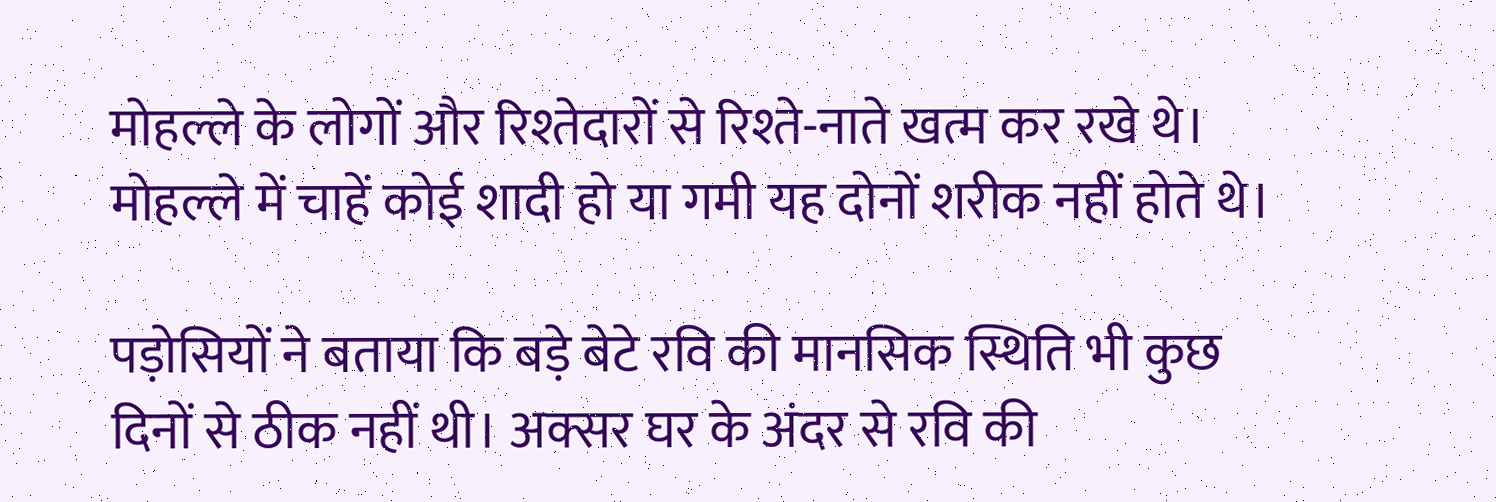मोहल्ले के लोगों और रिश्तेदारों से रिश्ते-नाते खत्म कर रखे थे। मोहल्ले में चाहें कोई शादी हो या गमी यह दोनों शरीक नहीं होते थे।

पड़ोसियों ने बताया कि बड़े बेटे रवि की मानसिक स्थिति भी कुछ दिनों से ठीक नहीं थी। अक्सर घर के अंदर से रवि की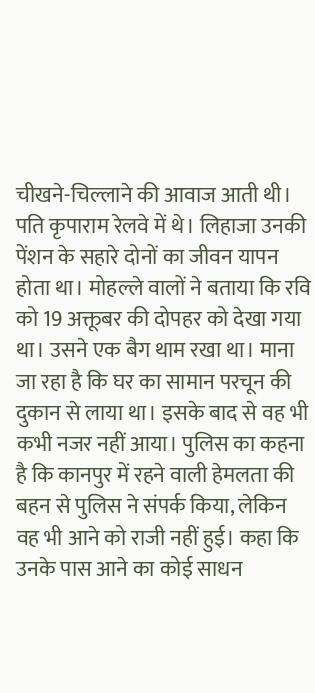चीखने-चिल्लाने की आवाज आती थी। पति कृपाराम रेलवे में थे। लिहाजा उनकी पेंशन के सहारे दोनों का जीवन यापन होता था। मोहल्ले वालों ने बताया कि रवि को 19 अक्तूबर की दोपहर को देखा गया था। उसने एक बैग थाम रखा था। माना जा रहा है कि घर का सामान परचून की दुकान से लाया था। इसके बाद से वह भी कभी नजर नहीं आया। पुलिस का कहना है कि कानपुर में रहने वाली हेमलता की बहन से पुलिस ने संपर्क किया, लेकिन वह भी आने को राजी नहीं हुई। कहा कि उनके पास आने का कोई साधन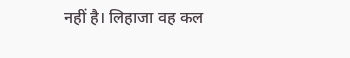नहीं है। लिहाजा वह कल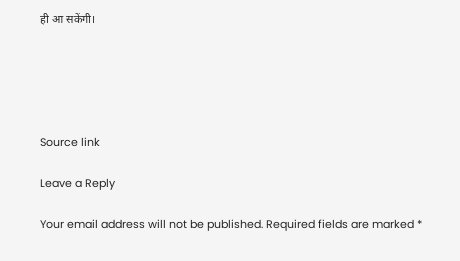ही आ सकेंगी।





Source link

Leave a Reply

Your email address will not be published. Required fields are marked *